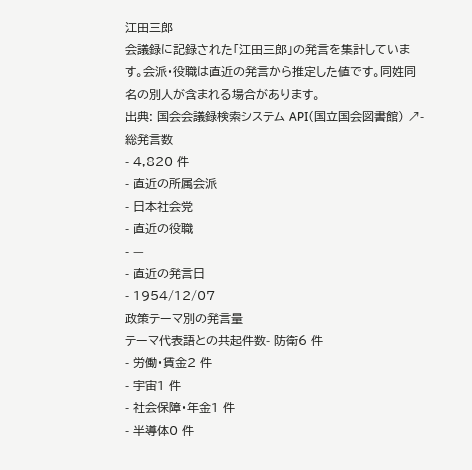江田三郎
会議録に記録された「江田三郎」の発言を集計しています。会派・役職は直近の発言から推定した値です。同姓同名の別人が含まれる場合があります。
出典: 国会会議録検索システム API(国立国会図書館) ↗- 総発言数
- 4,820 件
- 直近の所属会派
- 日本社会党
- 直近の役職
- —
- 直近の発言日
- 1954/12/07
政策テーマ別の発言量
テーマ代表語との共起件数- 防衛6 件
- 労働・賃金2 件
- 宇宙1 件
- 社会保障・年金1 件
- 半導体0 件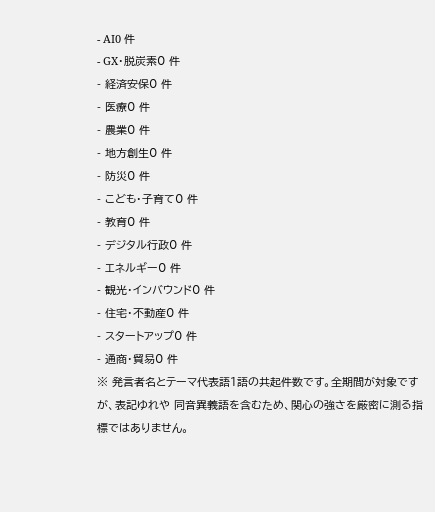- AI0 件
- GX・脱炭素0 件
- 経済安保0 件
- 医療0 件
- 農業0 件
- 地方創生0 件
- 防災0 件
- こども・子育て0 件
- 教育0 件
- デジタル行政0 件
- エネルギー0 件
- 観光・インバウンド0 件
- 住宅・不動産0 件
- スタートアップ0 件
- 通商・貿易0 件
※ 発言者名とテーマ代表語1語の共起件数です。全期間が対象ですが、表記ゆれや 同音異義語を含むため、関心の強さを厳密に測る指標ではありません。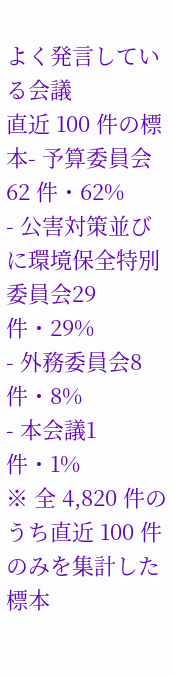よく発言している会議
直近 100 件の標本- 予算委員会62 件・62%
- 公害対策並びに環境保全特別委員会29 件・29%
- 外務委員会8 件・8%
- 本会議1 件・1%
※ 全 4,820 件のうち直近 100 件のみを集計した標本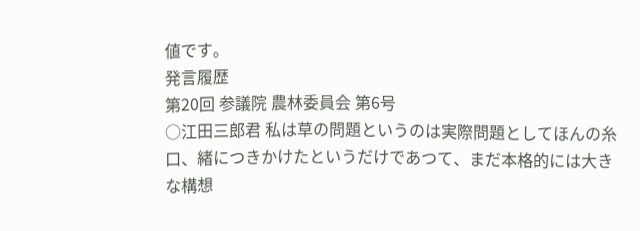値です。
発言履歴
第20回 参議院 農林委員会 第6号
○江田三郎君 私は草の問題というのは実際問題としてほんの糸口、緒につきかけたというだけであつて、まだ本格的には大きな構想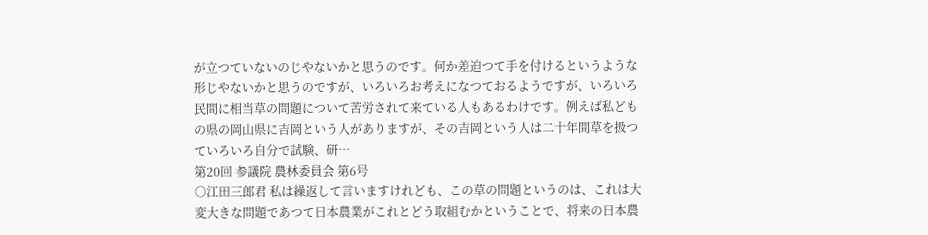が立つていないのじやないかと思うのです。何か差迫つて手を付けるというような形じやないかと思うのですが、いろいろお考えになつておるようですが、いろいろ民間に相当草の問題について苦労されて来ている人もあるわけです。例えば私どもの県の岡山県に吉岡という人がありますが、その吉岡という人は二十年間草を扱つていろいろ自分で試験、研…
第20回 参議院 農林委員会 第6号
○江田三郎君 私は繰返して言いますけれども、この草の問題というのは、これは大変大きな問題であつて日本農業がこれとどう取組むかということで、将来の日本農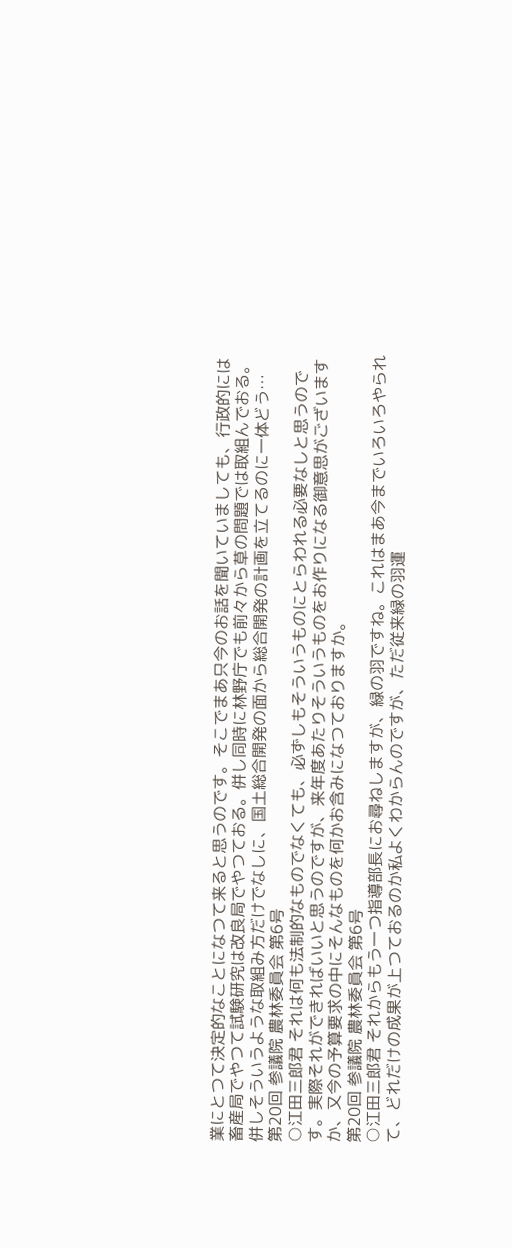業にとつて決定的なことになつて来ると思うのです。そこでまあ只今のお話を聞いていましても、行政的には畜産局でやつて試験研究は改良局でやつておる。併し同時に林野庁でも前々から草の問題では取組んでおる。併しそういうような取組み方だけでなしに、国土総合開発の面から総合開発の計画を立てるのに一体どう…
第20回 参議院 農林委員会 第6号
○江田三郎君 それは何も法制的なものでなくても、必ずしもそういうものにとらわれる必要なしと思うのです。実際それができればいいと思うのですが、来年度あたりそういうものをお作りになる御意思がございますか、又今の予算要求の中にそんなものを何かお含みになつておりますか。
第20回 参議院 農林委員会 第6号
○江田三郎君 それからもう一つ指導部長にお尋ねしますが、緑の羽ですね。これはまあ今までいろいろやられて、どれだけの成果が上つておるのか私よくわからんのですが、ただ従来緑の羽運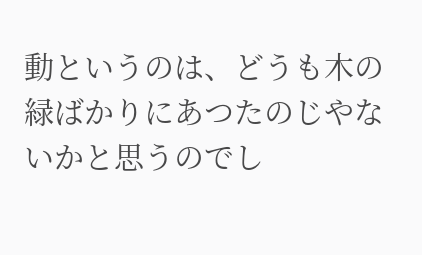動というのは、どうも木の緑ばかりにあつたのじやないかと思うのでし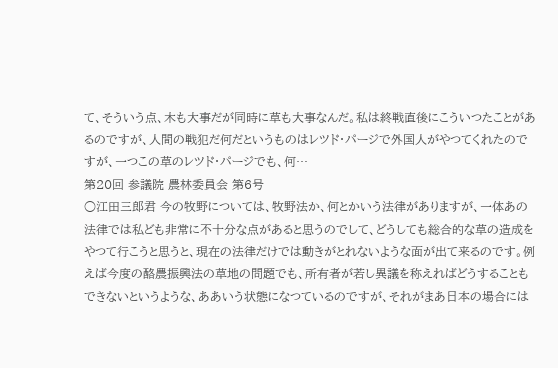て、そういう点、木も大事だが同時に草も大事なんだ。私は終戦直後にこういつたことがあるのですが、人間の戦犯だ何だというものはレツド・パージで外国人がやつてくれたのですが、一つこの草のレツド・パージでも、何…
第20回 参議院 農林委員会 第6号
○江田三郎君 今の牧野については、牧野法か、何とかいう法律がありますが、一体あの法律では私ども非常に不十分な点があると思うのでして、どうしても総合的な草の造成をやつて行こうと思うと、現在の法律だけでは動きがとれないような面が出て来るのです。例えば今度の酪農振興法の草地の問題でも、所有者が若し異議を称えればどうすることもできないというような、ああいう状態になつているのですが、それがまあ日本の場合には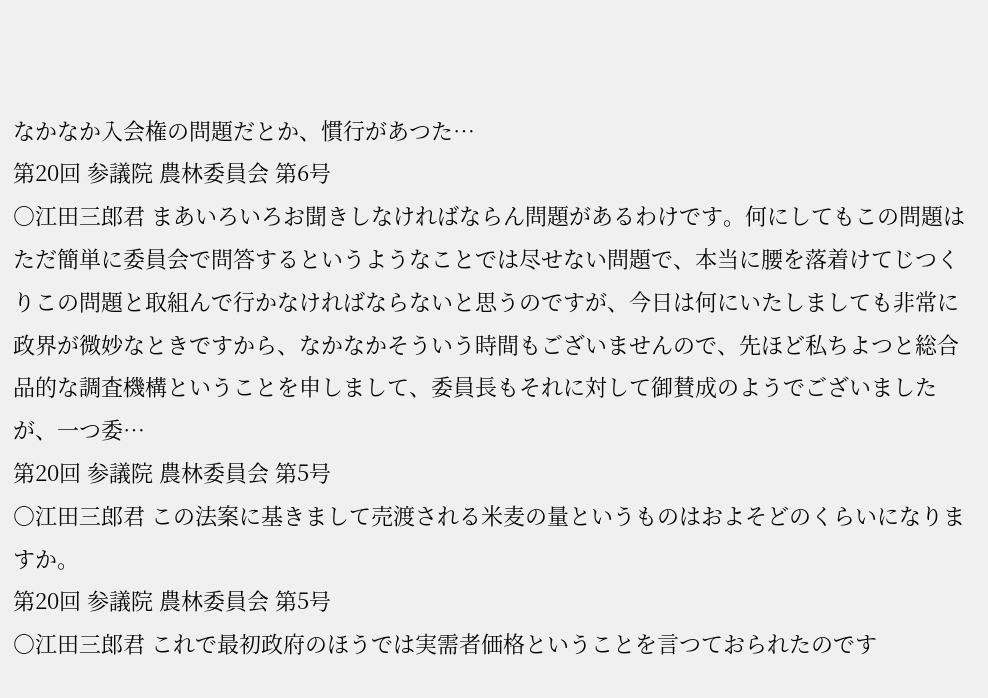なかなか入会権の問題だとか、慣行があつた…
第20回 参議院 農林委員会 第6号
○江田三郎君 まあいろいろお聞きしなければならん問題があるわけです。何にしてもこの問題はただ簡単に委員会で問答するというようなことでは尽せない問題で、本当に腰を落着けてじつくりこの問題と取組んで行かなければならないと思うのですが、今日は何にいたしましても非常に政界が微妙なときですから、なかなかそういう時間もございませんので、先ほど私ちよつと総合品的な調査機構ということを申しまして、委員長もそれに対して御賛成のようでございましたが、一つ委…
第20回 参議院 農林委員会 第5号
○江田三郎君 この法案に基きまして売渡される米麦の量というものはおよそどのくらいになりますか。
第20回 参議院 農林委員会 第5号
○江田三郎君 これで最初政府のほうでは実需者価格ということを言つておられたのです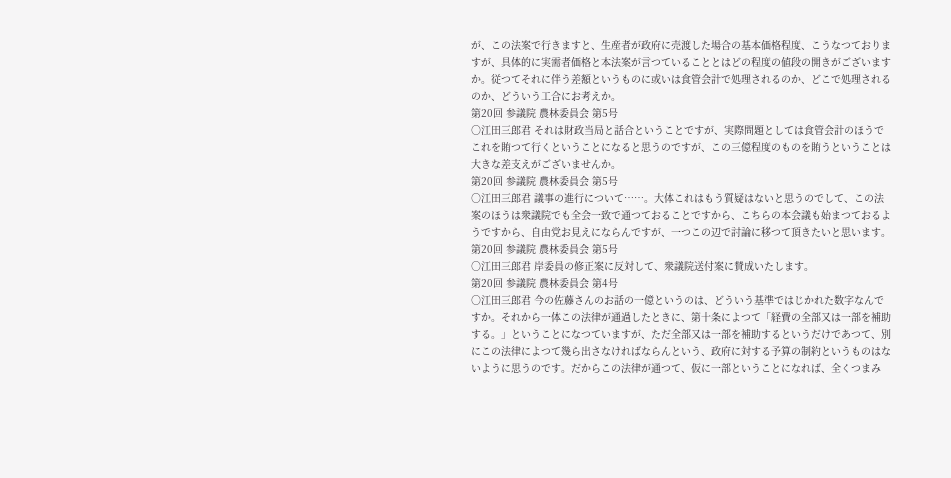が、この法案で行きますと、生産者が政府に売渡した場合の基本価格程度、こうなつておりますが、具体的に実需者価格と本法案が言つていることとはどの程度の値段の開きがございますか。従つてそれに伴う差額というものに或いは食管会計で処理されるのか、どこで処理されるのか、どういう工合にお考えか。
第20回 参議院 農林委員会 第5号
○江田三郎君 それは財政当局と話合ということですが、実際問題としては食管会計のほうでこれを賄つて行くということになると思うのですが、この三億程度のものを賄うということは大きな差支えがございませんか。
第20回 参議院 農林委員会 第5号
○江田三郎君 議事の進行について……。大体これはもう質疑はないと思うのでして、この法案のほうは衆議院でも全会一致で通つておることですから、こちらの本会議も始まつておるようですから、自由党お見えにならんですが、一つこの辺で討論に移つて頂きたいと思います。
第20回 参議院 農林委員会 第5号
○江田三郎君 岸委員の修正案に反対して、衆議院送付案に賛成いたします。
第20回 参議院 農林委員会 第4号
○江田三郎君 今の佐藤さんのお話の一億というのは、どういう基準ではじかれた数字なんですか。それから一体この法律が通過したときに、第十条によつて「経費の全部又は一部を補助する。」ということになつていますが、ただ全部又は一部を補助するというだけであつて、別にこの法律によつて幾ら出さなければならんという、政府に対する予算の制約というものはないように思うのです。だからこの法律が通つて、仮に一部ということになれば、全くつまみ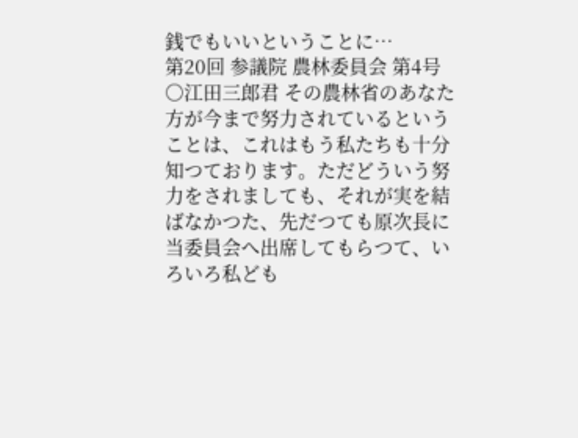銭でもいいということに…
第20回 参議院 農林委員会 第4号
○江田三郎君 その農林省のあなた方が今まで努力されているということは、これはもう私たちも十分知つております。ただどういう努力をされましても、それが実を結ばなかつた、先だつても原次長に当委員会へ出席してもらつて、いろいろ私ども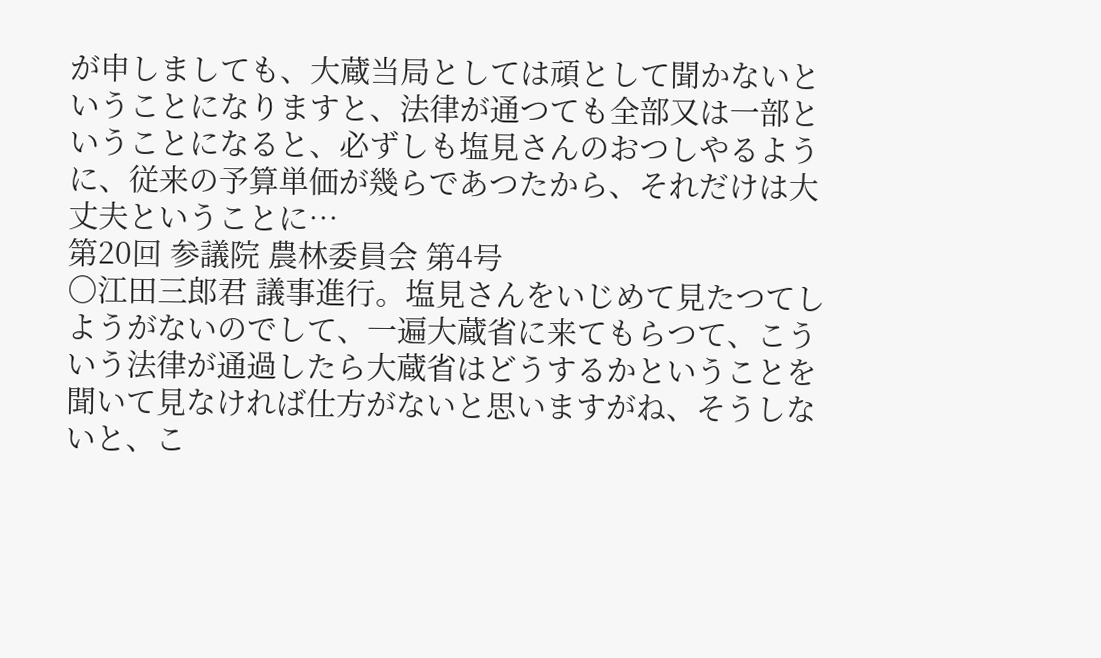が申しましても、大蔵当局としては頑として聞かないということになりますと、法律が通つても全部又は一部ということになると、必ずしも塩見さんのおつしやるように、従来の予算単価が幾らであつたから、それだけは大丈夫ということに…
第20回 参議院 農林委員会 第4号
○江田三郎君 議事進行。塩見さんをいじめて見たつてしようがないのでして、一遍大蔵省に来てもらつて、こういう法律が通過したら大蔵省はどうするかということを聞いて見なければ仕方がないと思いますがね、そうしないと、こ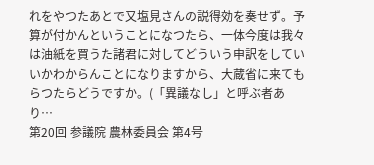れをやつたあとで又塩見さんの説得効を奏せず。予算が付かんということになつたら、一体今度は我々は油紙を買うた諸君に対してどういう申訳をしていいかわからんことになりますから、大蔵省に来てもらつたらどうですか。(「異議なし」と呼ぶ者あり…
第20回 参議院 農林委員会 第4号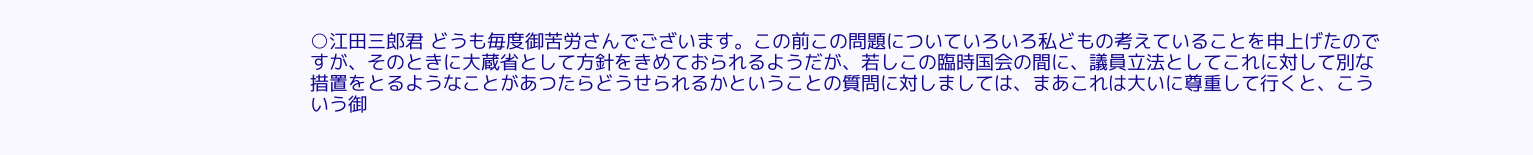○江田三郎君 どうも毎度御苦労さんでございます。この前この問題についていろいろ私どもの考えていることを申上げたのですが、そのときに大蔵省として方針をきめておられるようだが、若しこの臨時国会の間に、議員立法としてこれに対して別な措置をとるようなことがあつたらどうせられるかということの質問に対しましては、まあこれは大いに尊重して行くと、こういう御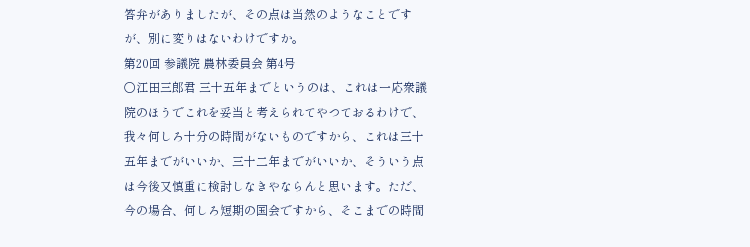答弁がありましたが、その点は当然のようなことですが、別に変りはないわけですか。
第20回 参議院 農林委員会 第4号
○江田三郎君 三十五年までというのは、これは一応衆議院のほうでこれを妥当と考えられてやつておるわけで、我々何しろ十分の時間がないものですから、これは三十五年までがいいか、三十二年までがいいか、そういう点は今後又慎重に検討しなきやならんと思います。ただ、今の場合、何しろ短期の国会ですから、そこまでの時間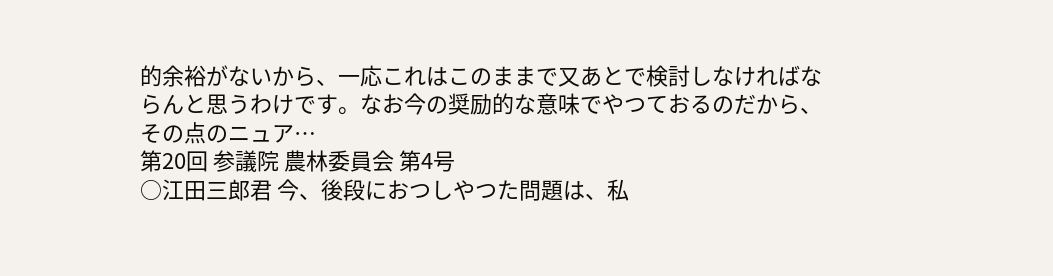的余裕がないから、一応これはこのままで又あとで検討しなければならんと思うわけです。なお今の奨励的な意味でやつておるのだから、その点のニュア…
第20回 参議院 農林委員会 第4号
○江田三郎君 今、後段におつしやつた問題は、私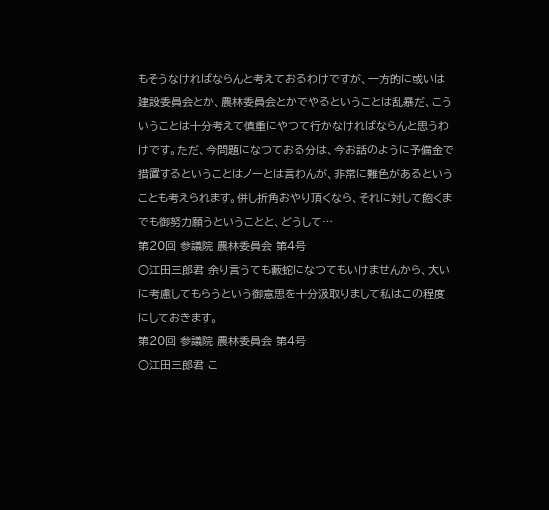もそうなければならんと考えておるわけですが、一方的に或いは建設委員会とか、農林委員会とかでやるということは乱暴だ、こういうことは十分考えて慎重にやつて行かなければならんと思うわけです。ただ、今問題になつておる分は、今お話のように予備金で措置するということはノーとは言わんが、非常に難色があるということも考えられます。併し折角おやり頂くなら、それに対して飽くまでも御努力願うということと、どうして…
第20回 参議院 農林委員会 第4号
○江田三郎君 余り言うても藪蛇になつてもいけませんから、大いに考慮してもらうという御意思を十分汲取りまして私はこの程度にしておきます。
第20回 参議院 農林委員会 第4号
○江田三郎君 こ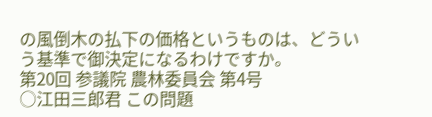の風倒木の払下の価格というものは、どういう基準で御決定になるわけですか。
第20回 参議院 農林委員会 第4号
○江田三郎君 この問題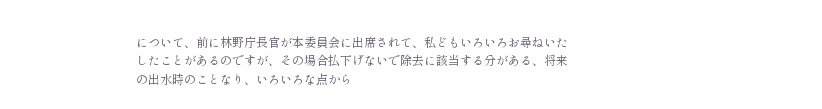について、前に林野庁長官が本委員会に出席されて、私どもいろいろお尋ねいたしたことがあるのですが、その場合払下げないで除去に該当する分がある、将来の出水時のことなり、いろいろな点から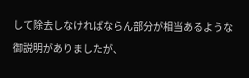して除去しなければならん部分が相当あるような御説明がありましたが、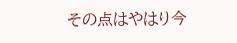その点はやはり今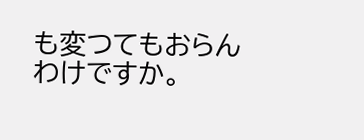も変つてもおらんわけですか。